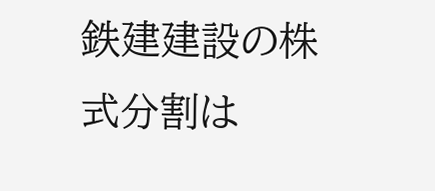鉄建建設の株式分割は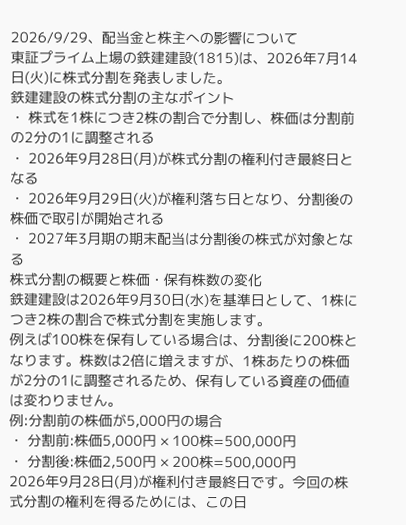2026/9/29、配当金と株主への影響について
東証プライム上場の鉄建建設(1815)は、2026年7月14日(火)に株式分割を発表しました。
鉄建建設の株式分割の主なポイント
・ 株式を1株につき2株の割合で分割し、株価は分割前の2分の1に調整される
・ 2026年9月28日(月)が株式分割の権利付き最終日となる
・ 2026年9月29日(火)が権利落ち日となり、分割後の株価で取引が開始される
・ 2027年3月期の期末配当は分割後の株式が対象となる
株式分割の概要と株価・保有株数の変化
鉄建建設は2026年9月30日(水)を基準日として、1株につき2株の割合で株式分割を実施します。
例えば100株を保有している場合は、分割後に200株となります。株数は2倍に増えますが、1株あたりの株価が2分の1に調整されるため、保有している資産の価値は変わりません。
例:分割前の株価が5,000円の場合
・ 分割前:株価5,000円 × 100株=500,000円
・ 分割後:株価2,500円 × 200株=500,000円
2026年9月28日(月)が権利付き最終日です。今回の株式分割の権利を得るためには、この日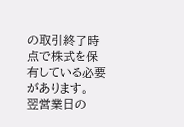の取引終了時点で株式を保有している必要があります。
翌営業日の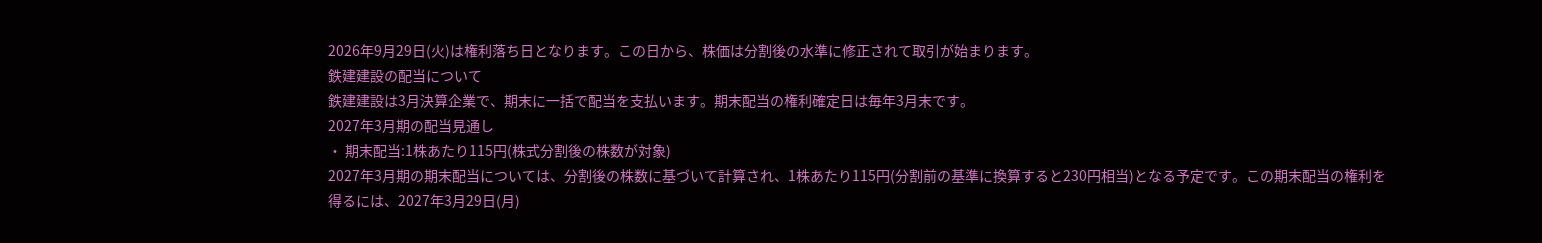2026年9月29日(火)は権利落ち日となります。この日から、株価は分割後の水準に修正されて取引が始まります。
鉄建建設の配当について
鉄建建設は3月決算企業で、期末に一括で配当を支払います。期末配当の権利確定日は毎年3月末です。
2027年3月期の配当見通し
・ 期末配当:1株あたり115円(株式分割後の株数が対象)
2027年3月期の期末配当については、分割後の株数に基づいて計算され、1株あたり115円(分割前の基準に換算すると230円相当)となる予定です。この期末配当の権利を得るには、2027年3月29日(月)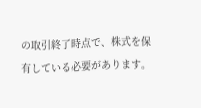の取引終了時点で、株式を保有している必要があります。